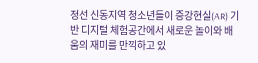정선 신동지역 청소년들이 증강현실(AR) 기반 디지털 체험공간에서 새로운 놀이와 배움의 재미를 만끽하고 있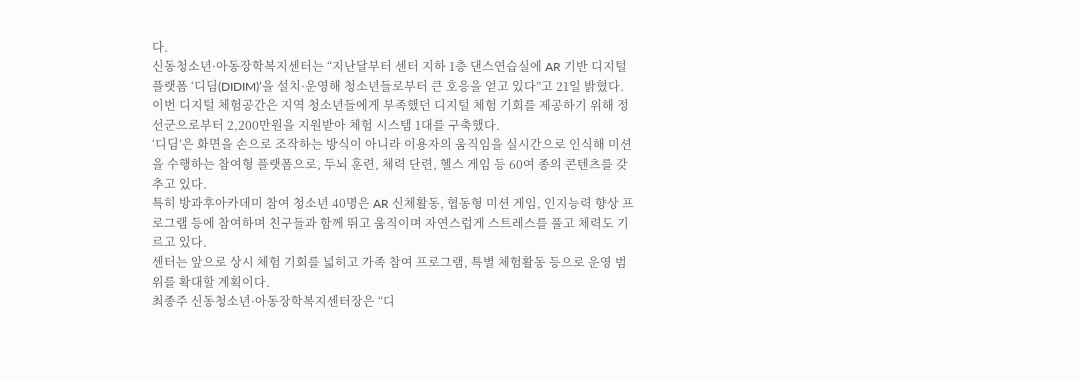다.
신동청소년·아동장학복지센터는 “지난달부터 센터 지하 1층 댄스연습실에 AR 기반 디지털 플랫폼 ‘디딤(DIDIM)’을 설치·운영해 청소년들로부터 큰 호응을 얻고 있다”고 21일 밝혔다. 이번 디지털 체험공간은 지역 청소년들에게 부족했던 디지털 체험 기회를 제공하기 위해 정선군으로부터 2,200만원을 지원받아 체험 시스템 1대를 구축했다.
‘디딤’은 화면을 손으로 조작하는 방식이 아니라 이용자의 움직임을 실시간으로 인식해 미션을 수행하는 참여형 플랫폼으로, 두뇌 훈련, 체력 단련, 헬스 게임 등 60여 종의 콘텐츠를 갖추고 있다.
특히 방과후아카데미 참여 청소년 40명은 AR 신체활동, 협동형 미션 게임, 인지능력 향상 프로그램 등에 참여하며 친구들과 함께 뛰고 움직이며 자연스럽게 스트레스를 풀고 체력도 기르고 있다.
센터는 앞으로 상시 체험 기회를 넓히고 가족 참여 프로그램, 특별 체험활동 등으로 운영 범위를 확대할 계획이다.
최종주 신동청소년·아동장학복지센터장은 “디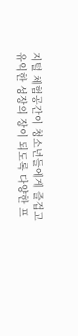지털 체험공간이 청소년들에게 즐겁고 유익한 성장의 장이 되도록 다양한 프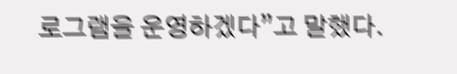로그램을 운영하겠다”고 말했다.